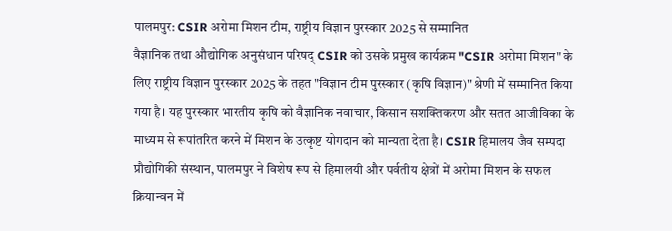पालमपुर: CSIR अरोमा मिशन टीम, राष्ट्रीय विज्ञान पुरस्कार 2025 से सम्मानित
वैज्ञानिक तथा औद्योगिक अनुसंधान परिषद् CSIR को उसके प्रमुख कार्यक्रम "CSIR अरोमा मिशन" के लिए राष्ट्रीय विज्ञान पुरस्कार 2025 के तहत "विज्ञान टीम पुरस्कार (कृषि विज्ञान)" श्रेणी में सम्मानित किया गया है। यह पुरस्कार भारतीय कृषि को वैज्ञानिक नवाचार, किसान सशक्तिकरण और सतत आजीविका के माध्यम से रूपांतरित करने में मिशन के उत्कृष्ट योगदान को मान्यता देता है। CSIR हिमालय जैव सम्पदा प्रौद्योगिकी संस्थान, पालमपुर ने विशेष रूप से हिमालयी और पर्वतीय क्षेत्रों में अरोमा मिशन के सफल क्रियान्वन में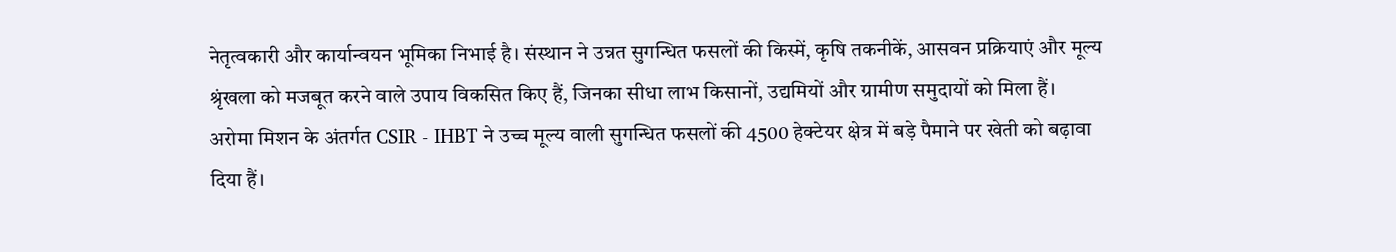नेतृत्वकारी और कार्यान्वयन भूमिका निभाई है। संस्थान ने उन्नत सुगन्धित फसलों की किस्में, कृषि तकनीकें, आसवन प्रक्रियाएं और मूल्य श्रृंखला को मजबूत करने वाले उपाय विकसित किए हैं, जिनका सीधा लाभ किसानों, उद्यमियों और ग्रामीण समुदायों को मिला हैं।
अरोमा मिशन के अंतर्गत CSIR - IHBT ने उच्च मूल्य वाली सुगन्धित फसलों की 4500 हेक्टेयर क्षेत्र में बड़े पैमाने पर खेती को बढ़ावा दिया हैं।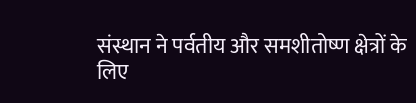संस्थान ने पर्वतीय और समशीतोष्ण क्षेत्रों के लिए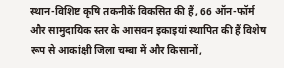स्थान-विशिष्ट कृषि तकनीकें विकसित की हैं, 66 ऑन-फॉर्म और सामुदायिक स्तर के आसवन इकाइयां स्थापित की हैं विशेष रूप से आकांक्षी जिला चम्बा में और किसानों,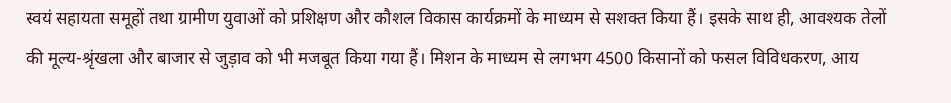स्वयं सहायता समूहों तथा ग्रामीण युवाओं को प्रशिक्षण और कौशल विकास कार्यक्रमों के माध्यम से सशक्त किया हैं। इसके साथ ही, आवश्यक तेलों की मूल्य-श्रृंखला और बाजार से जुड़ाव को भी मजबूत किया गया हैं। मिशन के माध्यम से लगभग 4500 किसानों को फसल विविधकरण, आय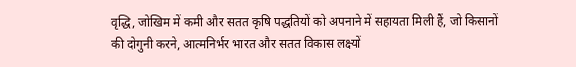वृद्धि, जोखिम में कमी और सतत कृषि पद्धतियों को अपनाने में सहायता मिली हैं, जो किसानों की दोगुनी करने, आत्मनिर्भर भारत और सतत विकास लक्ष्यों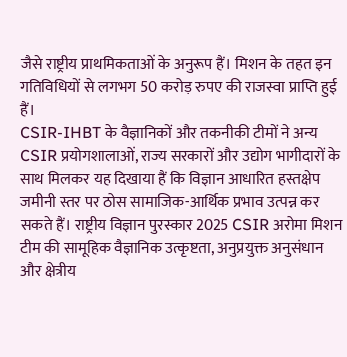जैसे राष्ट्रीय प्राथमिकताओं के अनुरूप हैं। मिशन के तहत इन गतिविधियों से लगभग 50 करोड़ रुपए की राजस्वा प्राप्ति हुई हैं।
CSIR-IHBT के वैज्ञानिकों और तकनीकी टीमों ने अन्य CSIR प्रयोगशालाओं, राज्य सरकारों और उद्योग भागीदारों के साथ मिलकर यह दिखाया हैं कि विज्ञान आधारित हस्तक्षेप जमीनी स्तर पर ठोस सामाजिक-आर्थिक प्रभाव उत्पन्न कर सकते हैं। राष्ट्रीय विज्ञान पुरस्कार 2025 CSIR अरोमा मिशन टीम की सामूहिक वैज्ञानिक उत्कृष्टता, अनुप्रयुक्त अनुसंधान और क्षेत्रीय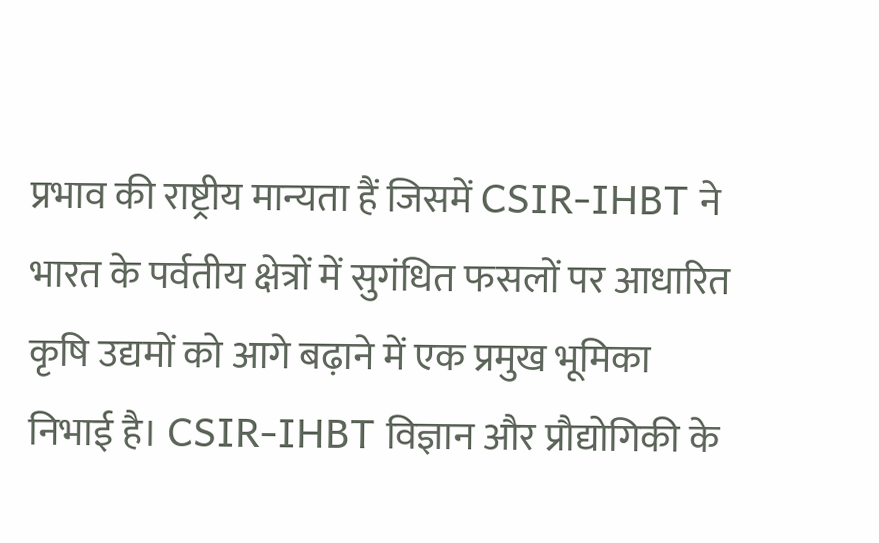प्रभाव की राष्ट्रीय मान्यता हैं जिसमें CSIR-IHBT ने भारत के पर्वतीय क्षेत्रों में सुगंधित फसलों पर आधारित कृषि उद्यमों को आगे बढ़ाने में एक प्रमुख भूमिका निभाई है। CSIR-IHBT विज्ञान और प्रौद्योगिकी के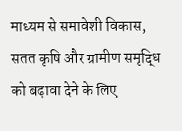माध्यम से समावेशी विकास, सतत कृषि और ग्रामीण समृद्धि को बढ़ावा देने के लिए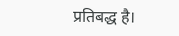प्रतिबद्ध है।